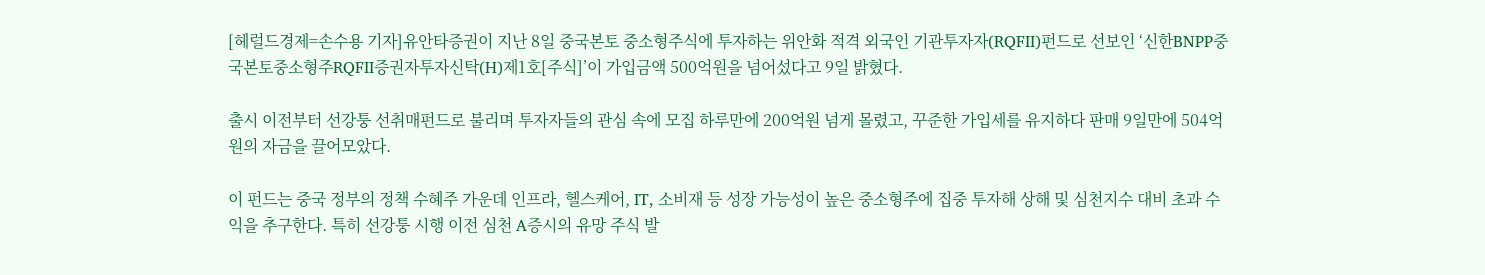[헤럴드경제=손수용 기자]유안타증권이 지난 8일 중국본토 중소형주식에 투자하는 위안화 적격 외국인 기관투자자(RQFII)펀드로 선보인 ‘신한BNPP중국본토중소형주RQFII증권자투자신탁(H)제1호[주식]’이 가입금액 500억원을 넘어섰다고 9일 밝혔다.

출시 이전부터 선강퉁 선취매펀드로 불리며 투자자들의 관심 속에 모집 하루만에 200억원 넘게 몰렸고, 꾸준한 가입세를 유지하다 판매 9일만에 504억원의 자금을 끌어모았다.

이 펀드는 중국 정부의 정책 수혜주 가운데 인프라, 헬스케어, IT, 소비재 등 성장 가능성이 높은 중소형주에 집중 투자해 상해 및 심천지수 대비 초과 수익을 추구한다. 특히 선강퉁 시행 이전 심천 A증시의 유망 주식 발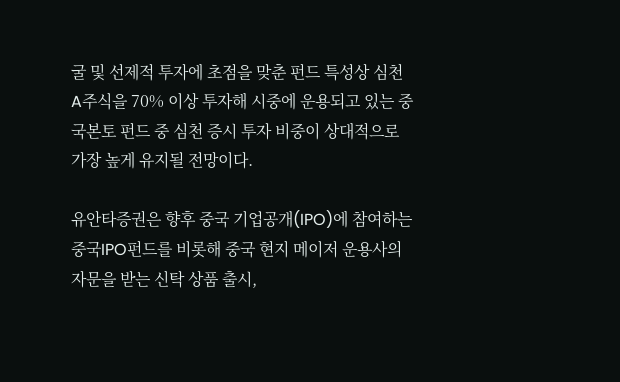굴 및 선제적 투자에 초점을 맞춘 펀드 특성상 심천 A주식을 70% 이상 투자해 시중에 운용되고 있는 중국본토 펀드 중 심천 증시 투자 비중이 상대적으로 가장 높게 유지될 전망이다.

유안타증권은 향후 중국 기업공개(IPO)에 참여하는 중국IPO펀드를 비롯해 중국 현지 메이저 운용사의 자문을 받는 신탁 상품 출시,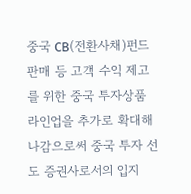중국 CB(전환사채)펀드 판매 등 고객 수익 제고를 위한 중국 투자상품 라인업을 추가로 확대해 나감으로써 중국 투자 선도 증권사로서의 입지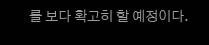를 보다 확고히 할 예정이다.